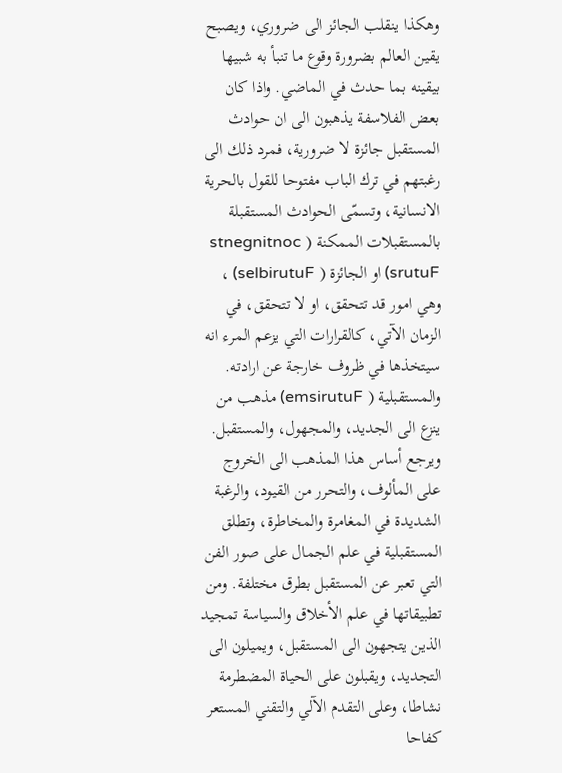وهكذا ينقلب الجائز الى ضروري، ويصبح يقين العالم بضرورة وقوع ما تنبأ به شبيها بيقينه بما حدث في الماضي. واذا كان بعض الفلاسفة يذهبون الى ان حوادث المستقبل جائزة لا ضرورية، فمرد ذلك الى رغبتهم في ترك الباب مفتوحا للقول بالحرية الانسانية، وتسمّى الحوادث المستقبلة بالمستقبلات الممكنة ( stnegnitnoc srutuF) او الجائزة ( selbirutuF) ، وهي امور قد تتحقق، او لا تتحقق، في الزمان الآتي، كالقرارات التي يزعم المرء انه سيتخذها في ظروف خارجة عن ارادته.
والمستقبلية ( emsirutuF) مذهب من ينزع الى الجديد، والمجهول، والمستقبل. ويرجع أساس هذا المذهب الى الخروج على المألوف، والتحرر من القيود، والرغبة الشديدة في المغامرة والمخاطرة، وتطلق المستقبلية في علم الجمال على صور الفن التي تعبر عن المستقبل بطرق مختلفة. ومن تطبيقاتها في علم الأخلاق والسياسة تمجيد الذين يتجهون الى المستقبل، ويميلون الى التجديد، ويقبلون على الحياة المضطرمة نشاطا، وعلى التقدم الآلي والتقني المستعر كفاحا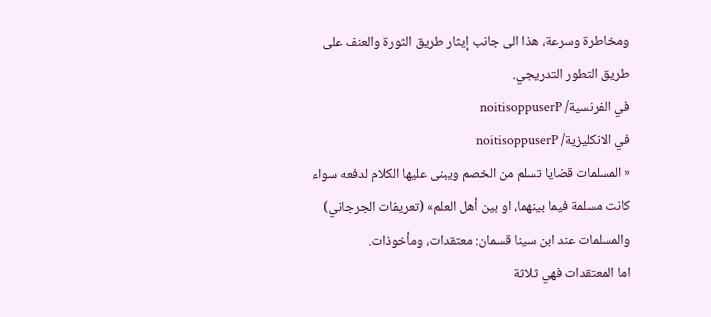ومخاطرة وسرعة، هذا الى جانب إيثار طريق الثورة والعنف على طريق التطور التدريجي.
في الفرنسية/ noitisoppuserP
في الانكليزية/ noitisoppuserP
« المسلمات قضايا تسلم من الخصم ويبنى عليها الكلام لدفعه سواء كانت مسلمة فيما بينهما، او بين أهل العلم» (تعريفات الجرجاني) والمسلمات عند ابن سينا قسمان: معتقدات، ومأخوذات.
اما المعتقدات فهي ثلاثة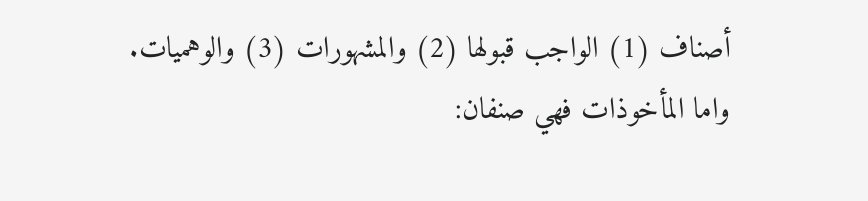أصناف (1) الواجب قبولها (2) والمشهورات (3) والوهميات.
واما المأخوذات فهي صنفان: